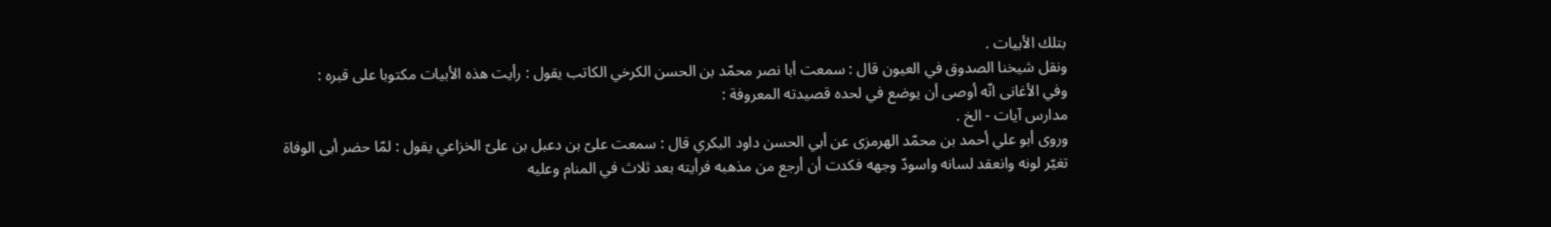بتلك الأبيات .
ونقل شيخنا الصدوق في العيون قال : سمعت أبا نصر محمّد بن الحسن الكرخي الكاتب يقول : رأيت هذه الأبيات مكتوبا على قبره :
وفي الأغانى انّه أوصى أن يوضع في لحده قصيدته المعروفة :
مدارس آيات - الخ .
وروى أبو علي أحمد بن محمّد الهرمزى عن أبي الحسن داود البكري قال : سمعت علىّ بن دعبل بن علىّ الخزاعي يقول : لمّا حضر أبى الوفاة تغيّر لونه وانعقد لسانه واسودّ وجهه فكدت أن أرجع من مذهبه فرأيته بعد ثلاث في المنام وعليه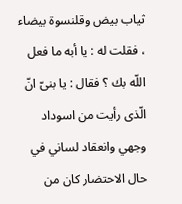ثياب بيض وقلنسوة بيضاء ، فقلت له : يا أبه ما فعل اللّه بك ؟ فقال : يا بنىّ انّ الّذى رأيت من اسوداد وجهي وانعقاد لساني في حال الاحتضار كان من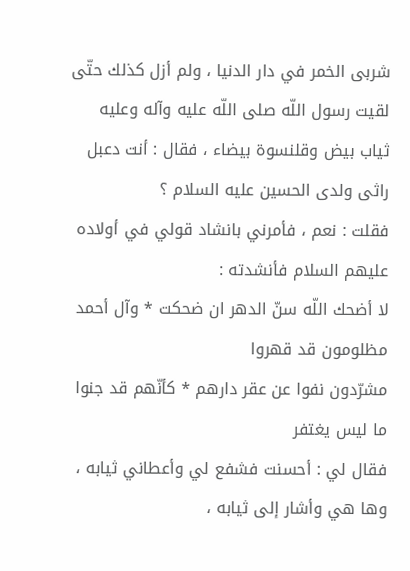شربى الخمر في دار الدنيا ، ولم أزل كذلك حتّى لقيت رسول اللّه صلى اللّه عليه وآله وعليه ثياب بيض وقلنسوة بيضاء ، فقال : أنت دعبل راثى ولدى الحسين عليه السلام ؟
فقلت : نعم ، فأمرني بانشاد قولي في أولاده عليهم السلام فأنشدته :
لا أضحك اللّه سنّ الدهر ان ضحكت * وآل أحمد مظلومون قد قهروا
مشرّدون نفوا عن عقر دارهم * كأنّهم قد جنوا ما ليس يغتفر
فقال لي : أحسنت فشفع لي وأعطاني ثيابه ، وها هي وأشار إلى ثيابه ،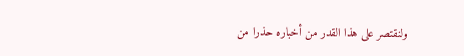ولنقتصر على هذا القدر من أخباره حذرا من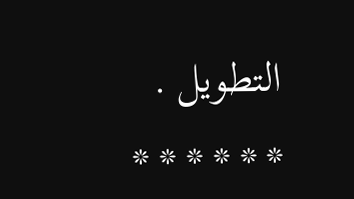التطويل .
* * * * * *